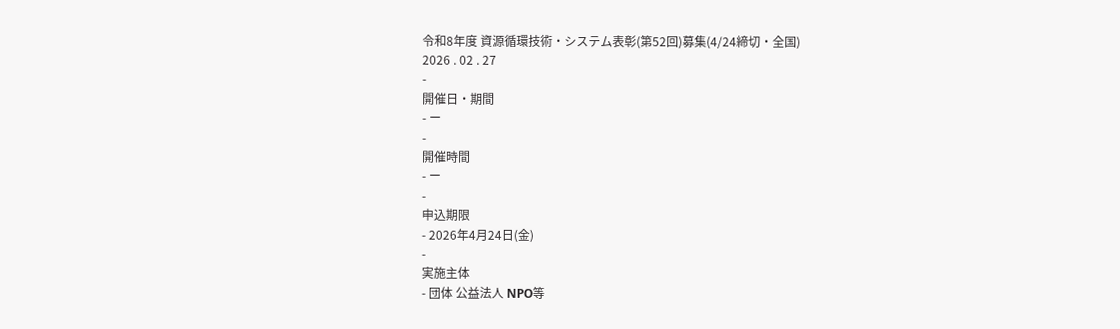令和8年度 資源循環技術・システム表彰(第52回)募集(4/24締切・全国)
2026 . 02 . 27
-
開催日・期間
- ー
-
開催時間
- ー
-
申込期限
- 2026年4月24日(金)
-
実施主体
- 団体 公益法人 NPO等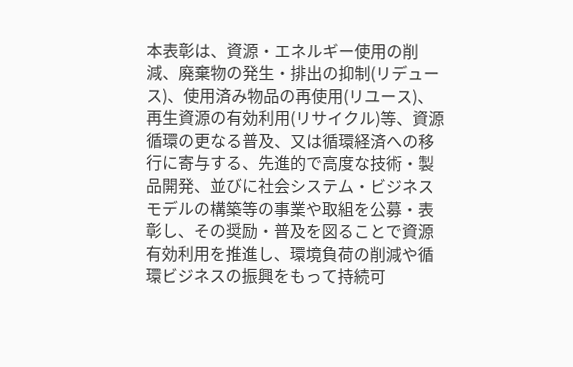本表彰は、資源・エネルギー使用の削減、廃棄物の発生・排出の抑制(リデュース)、使用済み物品の再使用(リユース)、再生資源の有効利用(リサイクル)等、資源循環の更なる普及、又は循環経済への移行に寄与する、先進的で高度な技術・製品開発、並びに社会システム・ビジネスモデルの構築等の事業や取組を公募・表彰し、その奨励・普及を図ることで資源有効利用を推進し、環境負荷の削減や循環ビジネスの振興をもって持続可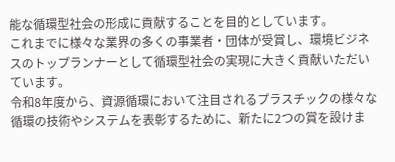能な循環型社会の形成に貢献することを目的としています。
これまでに様々な業界の多くの事業者・団体が受賞し、環境ビジネスのトップランナーとして循環型社会の実現に大きく貢献いただいています。
令和8年度から、資源循環において注目されるプラスチックの様々な循環の技術やシステムを表彰するために、新たに2つの賞を設けま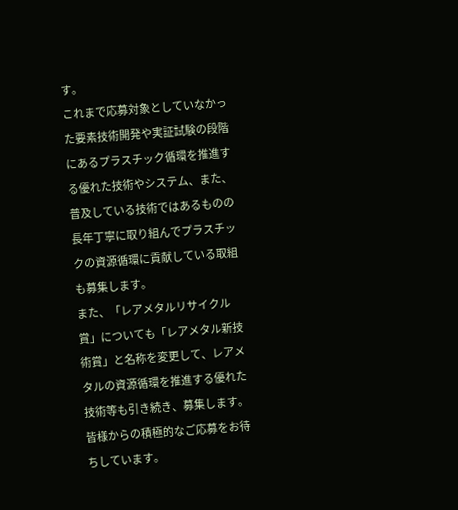す。
これまで応募対象としていなかった要素技術開発や実証試験の段階にあるプラスチック循環を推進する優れた技術やシステム、また、普及している技術ではあるものの長年丁寧に取り組んでプラスチックの資源循環に貢献している取組も募集します。
また、「レアメタルリサイクル賞」についても「レアメタル新技術賞」と名称を変更して、レアメタルの資源循環を推進する優れた技術等も引き続き、募集します。
皆様からの積極的なご応募をお待ちしています。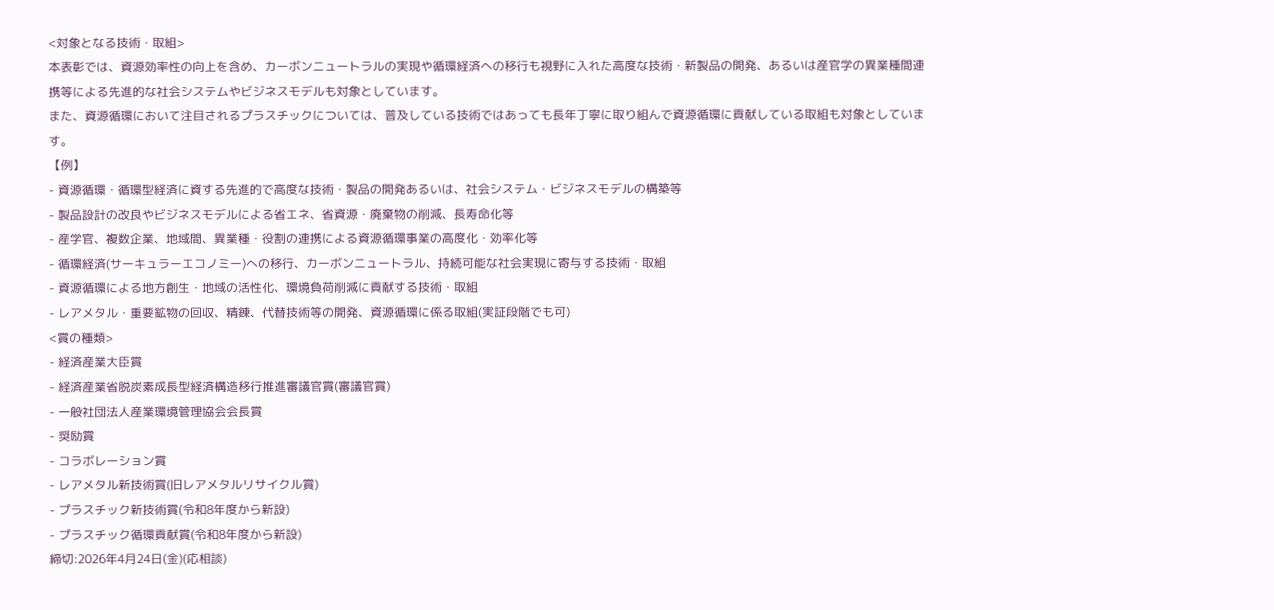<対象となる技術・取組>
本表彰では、資源効率性の向上を含め、カーボンニュートラルの実現や循環経済への移行も視野に入れた高度な技術・新製品の開発、あるいは産官学の異業種間連携等による先進的な社会システムやビジネスモデルも対象としています。
また、資源循環において注目されるプラスチックについては、普及している技術ではあっても長年丁寧に取り組んで資源循環に貢献している取組も対象としています。
【例】
- 資源循環・循環型経済に資する先進的で高度な技術・製品の開発あるいは、社会システム・ビジネスモデルの構築等
- 製品設計の改良やビジネスモデルによる省エネ、省資源・廃棄物の削減、長寿命化等
- 産学官、複数企業、地域間、異業種・役割の連携による資源循環事業の高度化・効率化等
- 循環経済(サーキュラーエコノミー)への移行、カーボンニュートラル、持続可能な社会実現に寄与する技術・取組
- 資源循環による地方創生・地域の活性化、環境負荷削減に貢献する技術・取組
- レアメタル・重要鉱物の回収、精錬、代替技術等の開発、資源循環に係る取組(実証段階でも可)
<賞の種類>
- 経済産業大臣賞
- 経済産業省脱炭素成長型経済構造移行推進審議官賞(審議官賞)
- 一般社団法人産業環境管理協会会長賞
- 奨励賞
- コラボレーション賞
- レアメタル新技術賞(旧レアメタルリサイクル賞)
- プラスチック新技術賞(令和8年度から新設)
- プラスチック循環貢献賞(令和8年度から新設)
締切:2026年4月24日(金)(応相談)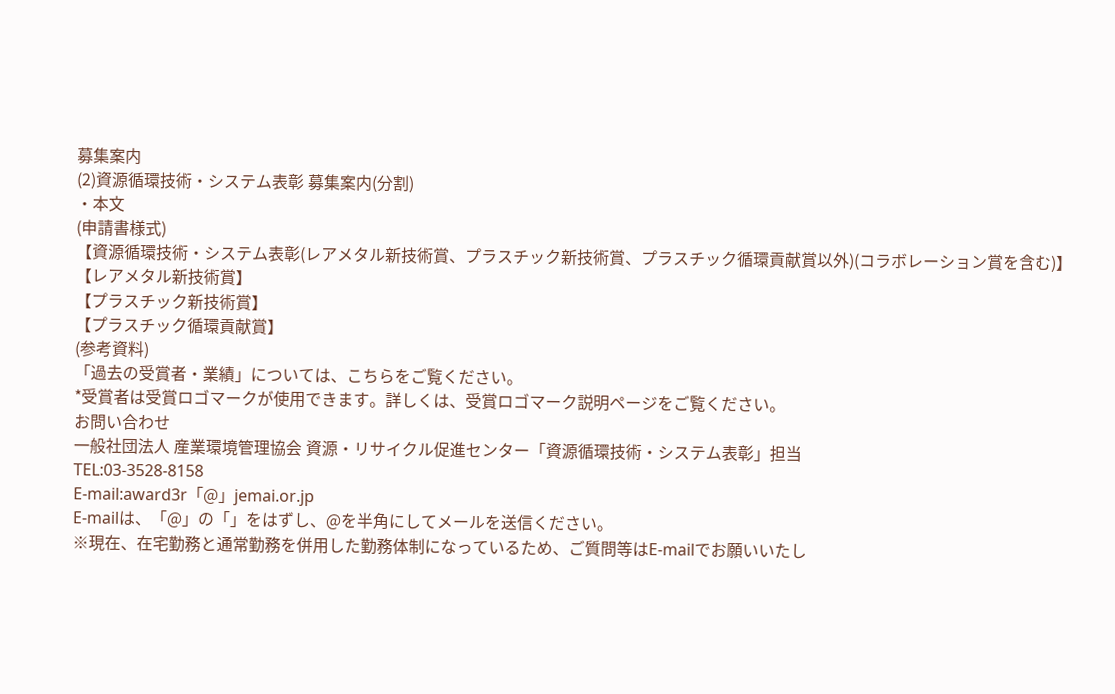募集案内
(2)資源循環技術・システム表彰 募集案内(分割)
・本文
(申請書様式)
【資源循環技術・システム表彰(レアメタル新技術賞、プラスチック新技術賞、プラスチック循環貢献賞以外)(コラボレーション賞を含む)】
【レアメタル新技術賞】
【プラスチック新技術賞】
【プラスチック循環貢献賞】
(参考資料)
「過去の受賞者・業績」については、こちらをご覧ください。
*受賞者は受賞ロゴマークが使用できます。詳しくは、受賞ロゴマーク説明ページをご覧ください。
お問い合わせ
一般社団法人 産業環境管理協会 資源・リサイクル促進センター「資源循環技術・システム表彰」担当
TEL:03-3528-8158
E-mail:award3r「@」jemai.or.jp
E-mailは、「@」の「」をはずし、@を半角にしてメールを送信ください。
※現在、在宅勤務と通常勤務を併用した勤務体制になっているため、ご質問等はE-mailでお願いいたし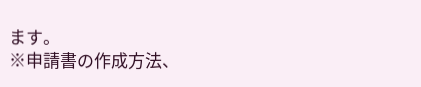ます。
※申請書の作成方法、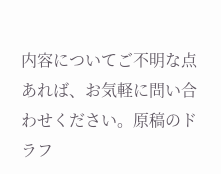内容についてご不明な点あれば、お気軽に問い合わせください。原稿のドラフ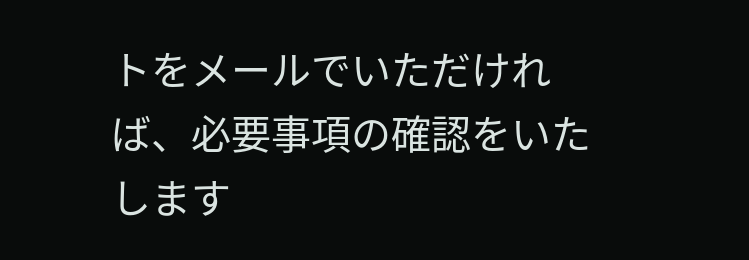トをメールでいただければ、必要事項の確認をいたします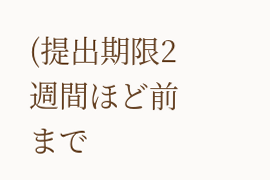(提出期限2週間ほど前まで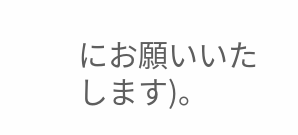にお願いいたします)。